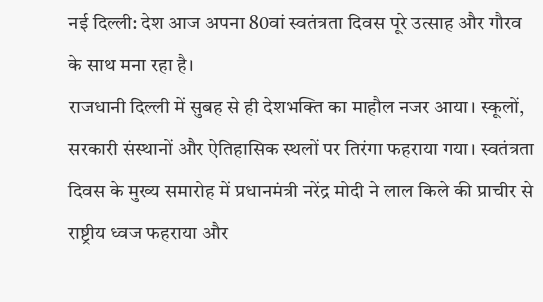नई दिल्ली: देश आज अपना 80वां स्वतंत्रता दिवस पूरे उत्साह और गौरव के साथ मना रहा है।
राजधानी दिल्ली में सुबह से ही देशभक्ति का माहौल नजर आया। स्कूलों, सरकारी संस्थानों और ऐतिहासिक स्थलों पर तिरंगा फहराया गया। स्वतंत्रता दिवस के मुख्य समारोह में प्रधानमंत्री नरेंद्र मोदी ने लाल किले की प्राचीर से राष्ट्रीय ध्वज फहराया और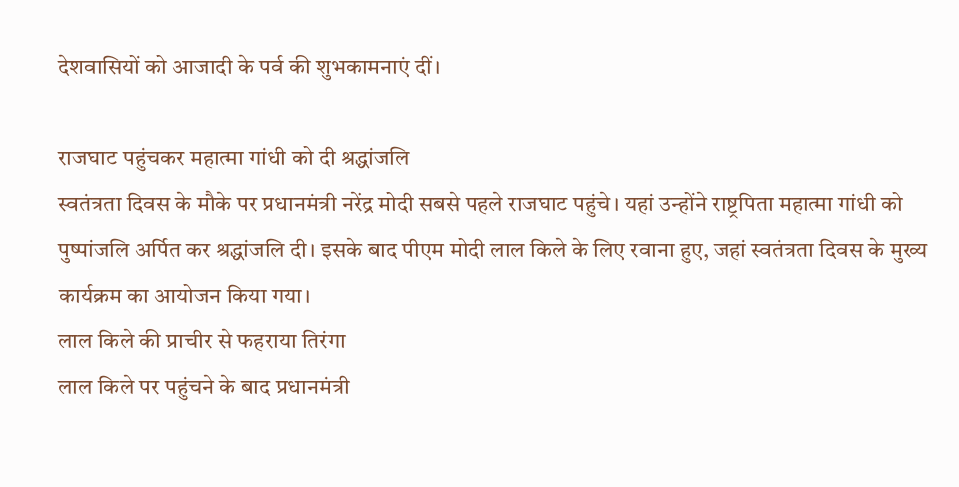देशवासियों को आजादी के पर्व की शुभकामनाएं दीं।

राजघाट पहुंचकर महात्मा गांधी को दी श्रद्धांजलि
स्वतंत्रता दिवस के मौके पर प्रधानमंत्री नरेंद्र मोदी सबसे पहले राजघाट पहुंचे। यहां उन्होंने राष्ट्रपिता महात्मा गांधी को पुष्पांजलि अर्पित कर श्रद्धांजलि दी। इसके बाद पीएम मोदी लाल किले के लिए रवाना हुए, जहां स्वतंत्रता दिवस के मुख्य कार्यक्रम का आयोजन किया गया।
लाल किले की प्राचीर से फहराया तिरंगा
लाल किले पर पहुंचने के बाद प्रधानमंत्री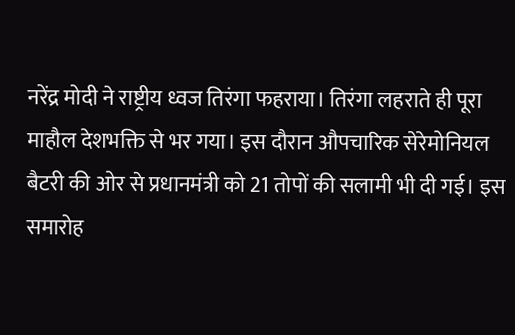नरेंद्र मोदी ने राष्ट्रीय ध्वज तिरंगा फहराया। तिरंगा लहराते ही पूरा माहौल देशभक्ति से भर गया। इस दौरान औपचारिक सेरेमोनियल बैटरी की ओर से प्रधानमंत्री को 21 तोपों की सलामी भी दी गई। इस समारोह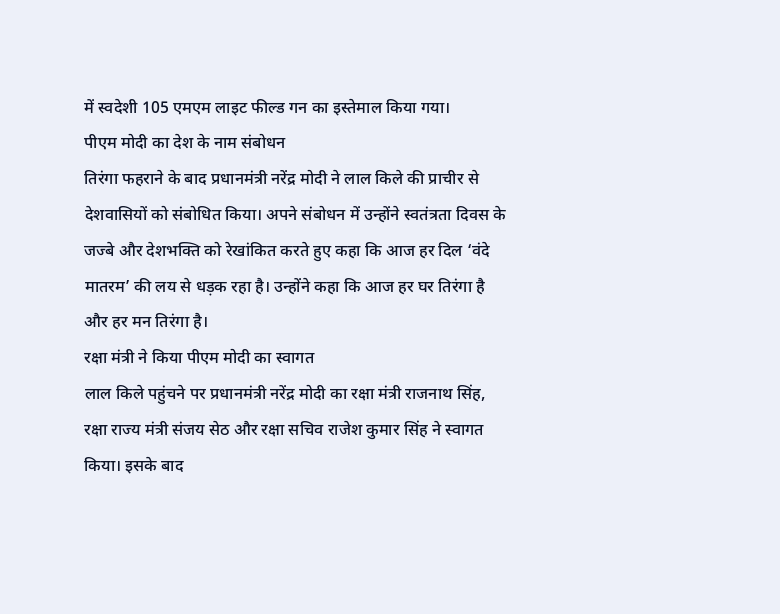में स्वदेशी 105 एमएम लाइट फील्ड गन का इस्तेमाल किया गया।
पीएम मोदी का देश के नाम संबोधन
तिरंगा फहराने के बाद प्रधानमंत्री नरेंद्र मोदी ने लाल किले की प्राचीर से देशवासियों को संबोधित किया। अपने संबोधन में उन्होंने स्वतंत्रता दिवस के जज्बे और देशभक्ति को रेखांकित करते हुए कहा कि आज हर दिल ‘वंदे मातरम’ की लय से धड़क रहा है। उन्होंने कहा कि आज हर घर तिरंगा है और हर मन तिरंगा है।
रक्षा मंत्री ने किया पीएम मोदी का स्वागत
लाल किले पहुंचने पर प्रधानमंत्री नरेंद्र मोदी का रक्षा मंत्री राजनाथ सिंह, रक्षा राज्य मंत्री संजय सेठ और रक्षा सचिव राजेश कुमार सिंह ने स्वागत किया। इसके बाद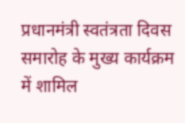प्रधानमंत्री स्वतंत्रता दिवस समारोह के मुख्य कार्यक्रम में शामिल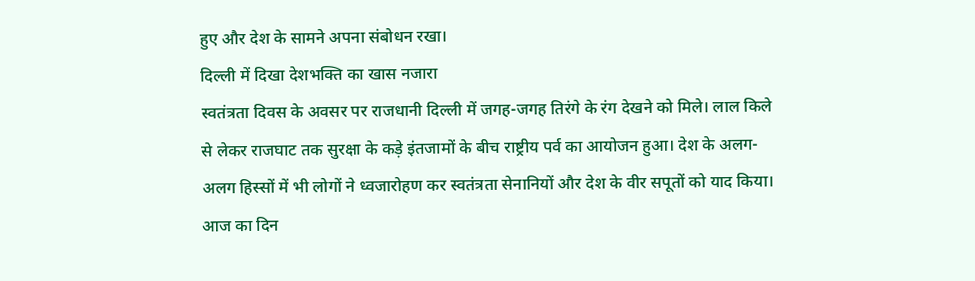हुए और देश के सामने अपना संबोधन रखा।
दिल्ली में दिखा देशभक्ति का खास नजारा
स्वतंत्रता दिवस के अवसर पर राजधानी दिल्ली में जगह-जगह तिरंगे के रंग देखने को मिले। लाल किले से लेकर राजघाट तक सुरक्षा के कड़े इंतजामों के बीच राष्ट्रीय पर्व का आयोजन हुआ। देश के अलग-अलग हिस्सों में भी लोगों ने ध्वजारोहण कर स्वतंत्रता सेनानियों और देश के वीर सपूतों को याद किया।
आज का दिन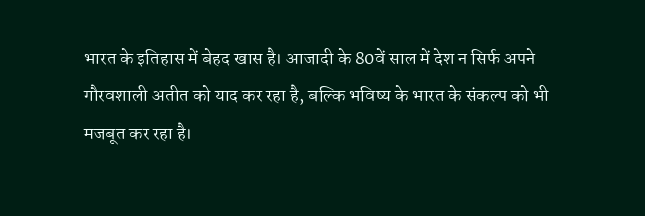भारत के इतिहास में बेहद खास है। आजादी के 80वें साल में देश न सिर्फ अपने गौरवशाली अतीत को याद कर रहा है, बल्कि भविष्य के भारत के संकल्प को भी मजबूत कर रहा है।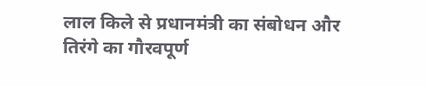लाल किले से प्रधानमंत्री का संबोधन और तिरंगे का गौरवपूर्ण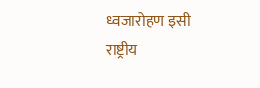ध्वजारोहण इसी राष्ट्रीय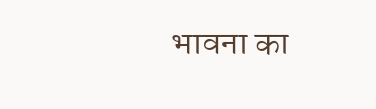भावना का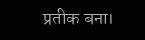प्रतीक बना।